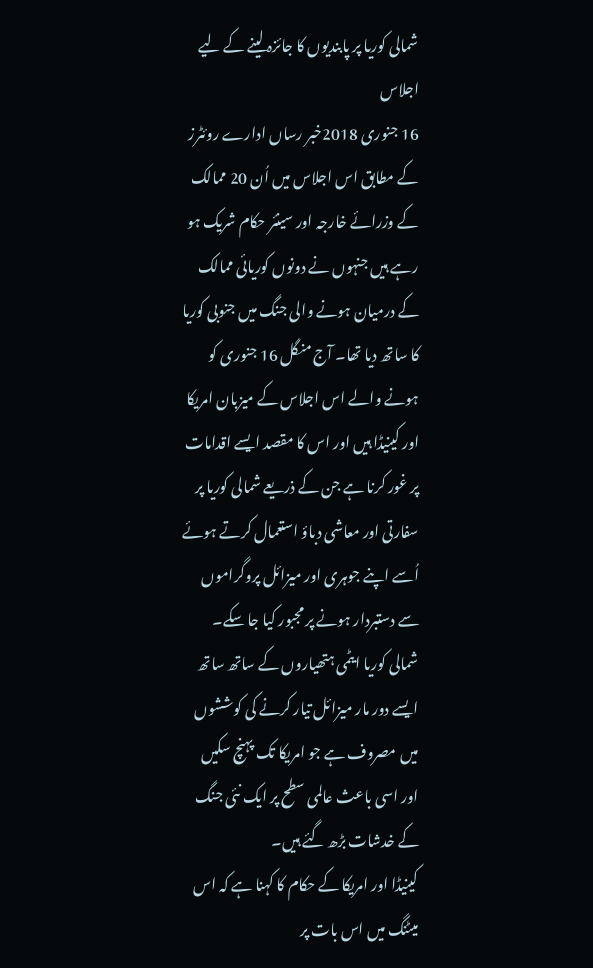شمالی کوریا پر پابندیوں کا جائزہ لینے کے لیے اجلاس
16 جنوری 2018خبر رساں ادارے روئٹرز کے مطابق اس اجلاس میں اُن 20 ممالک کے وزرائے خارجہ اور سینئر حکام شریک ہو رہے ہیں جنہوں نے دونوں کوريائی ممالک کے درمیان ہونے والی جنگ میں جنوبی کوریا کا ساتھ دیا تھا۔ آج منگل 16 جنوری کو ہونے والے اس اجلاس کے میزبان امریکا اور کینیڈا ہیں اور اس کا مقصد ایسے اقدامات پر غور کرنا ہے جن کے ذریعے شمالی کوریا پر سفارتی اور معاشی دباؤ استعمال کرتے ہوئے اُسے اپنے جوہری اور میزائل پروگراموں سے دستبردار ہونے پر مجبور کیا جا سکے۔ شمالی کوریا ایٹمی ہتھیاروں کے ساتھ ساتھ ایسے دور مار میزائل تیار کرنے کی کوششوں میں مصروف ہے جو امریکا تک پہنچ سکیں اور اسی باعث عالمی سطح پر ایک نئی جنگ کے خدشات بڑھ گئے ہیں۔
کینیڈا اور امریکا کے حکام کا کہنا ہے کہ اس میٹنگ میں اس بات پر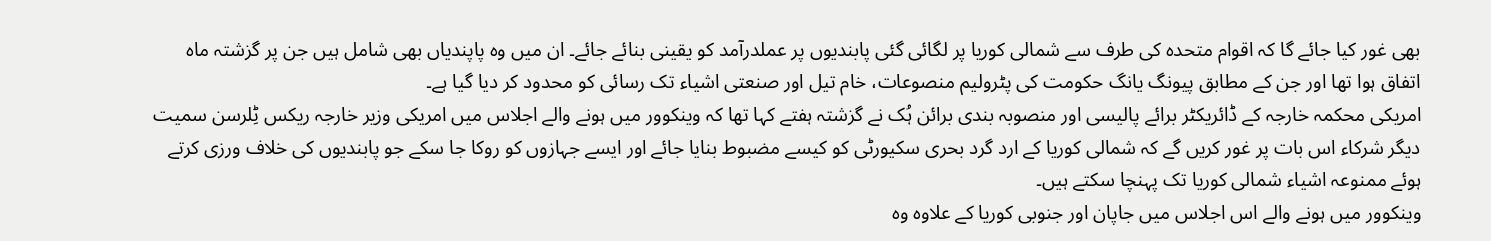بھی غور کیا جائے گا کہ اقوام متحدہ کی طرف سے شمالی کوریا پر لگائی گئی پابندیوں پر عملدرآمد کو یقینی بنائے جائے۔ ان میں وہ پاپندیاں بھی شامل ہیں جن پر گزشتہ ماہ اتفاق ہوا تھا اور جن کے مطابق پیونگ یانگ حکومت کی پٹرولیم منصوعات، خام تیل اور صنعتی اشیاء تک رسائی کو محدود کر دیا گیا ہے۔
امریکی محکمہ خارجہ کے ڈائریکٹر برائے پالیسی اور منصوبہ بندی برائن ہُک نے گزشتہ ہفتے کہا تھا کہ وینکوور میں ہونے والے اجلاس میں امریکی وزیر خارجہ ریکس ٹِلرسن سمیت دیگر شرکاء اس بات پر غور کریں گے کہ شمالی کوریا کے ارد گرد بحری سکیورٹی کو کیسے مضبوط بنایا جائے اور ایسے جہازوں کو روکا جا سکے جو پابندیوں کی خلاف ورزی کرتے ہوئے ممنوعہ اشیاء شمالی کوریا تک پہنچا سکتے ہیں۔
وینکوور میں ہونے والے اس اجلاس میں جاپان اور جنوبی کوریا کے علاوہ وہ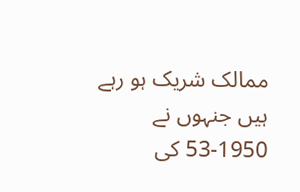ممالک شریک ہو رہے ہیں جنہوں نے 1950-53 کی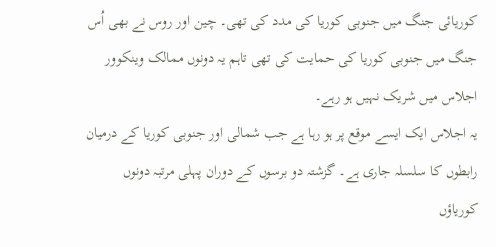کوریائی جنگ میں جنوبی کوریا کی مدد کی تھی۔ چین اور روس نے بھی اُس جنگ میں جنوبی کوریا کی حمایت کی تھی تاہم یہ دونوں ممالک وینکوور اجلاس میں شریک نہیں ہو رہے۔
یہ اجلاس ایک ایسے موقع پر ہو رہا ہے جب شمالی اور جنوبی کوریا کے درمیان رابطوں کا سلسلہ جاری ہے۔ گزشتہ دو برسوں کے دوران پہلی مرتبہ دونوں کوریاؤں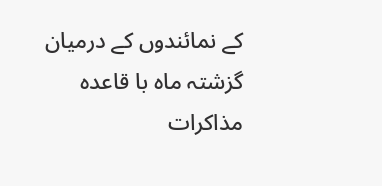کے نمائندوں کے درمیان گزشتہ ماہ با قاعدہ مذاکرات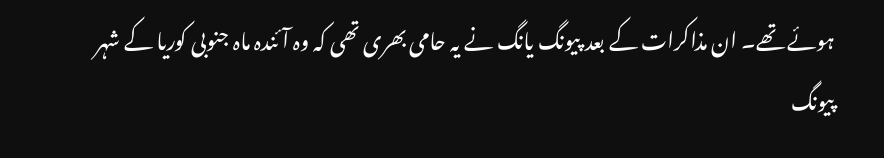ہوئے تھے۔ ان مذاکرات کے بعد پیونگ یانگ نے یہ حامی بھری تھی کہ وہ آئندہ ماہ جنوبی کوریا کے شہر پیونگ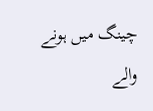چینگ میں ہونے والے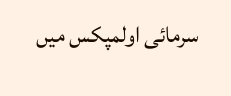سرمائی اولمپکس میں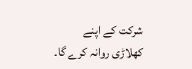شرکت کے اپنے کھلاڑی روانہ کرے گا۔